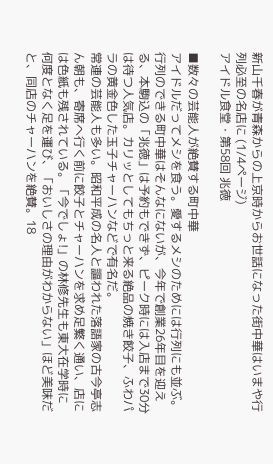新山千春が青森からの上京時からお世話になった街中華はいまや行列必至の名店に (1/4ページ)
アイドル食堂・第58回 兆徳

■数々の芸能人が絶賛する町中華
アイドルだってメシを食う。愛するメシのためには行列にも並ぶ。行列のできる町中華はそんなにないが、今年で創業26年目を迎える、本駒込の「兆徳」は予約もできず、ピーク時には入店まで30分は待つ人気店。カリッとしてもちっと来る絶品の焼き餃子、ふわパラの黄金色した玉子チャーハンなどで有名だ。
常連の芸能人も多い。昭和平成の名人と謳われた落語家の古今亭志ん朝も、寄席へ行く前に餃子とチャーハンを求め足繁く通い、店には色紙も残されている。「今でしょ!」の林修先生も東大在学時に何度となく足を運び、「おいしさの理由がわからない」ほど美味だと、同店のチャーハンを絶賛。18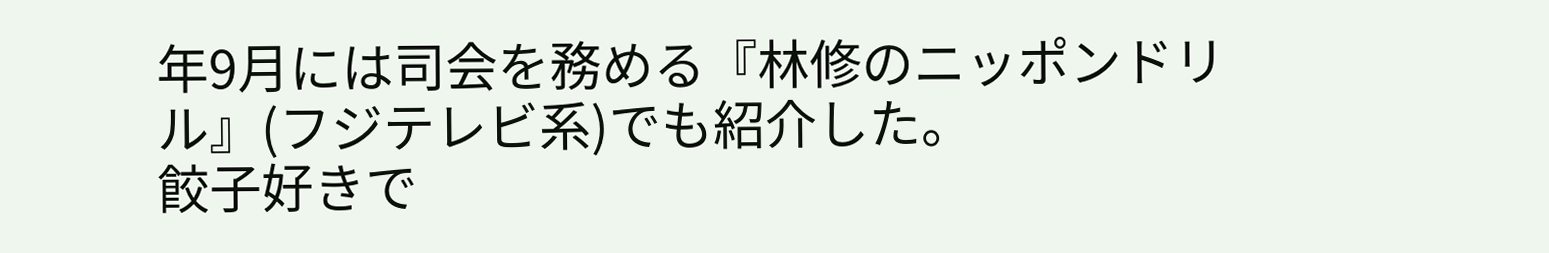年9月には司会を務める『林修のニッポンドリル』(フジテレビ系)でも紹介した。
餃子好きで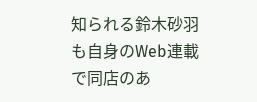知られる鈴木砂羽も自身のWeb連載で同店のあ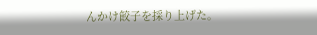んかけ餃子を採り上げた。